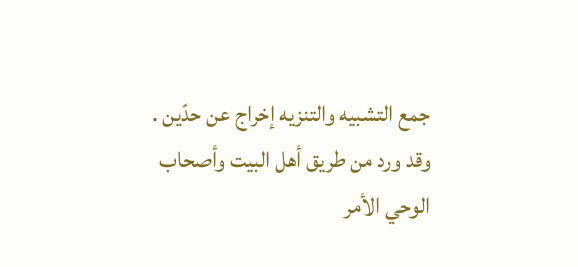جمع التشبيه والتنزيه إخراج عن حدّين .
وقد ورد من طريق أهل البيت وأصحاب الوحي الأمر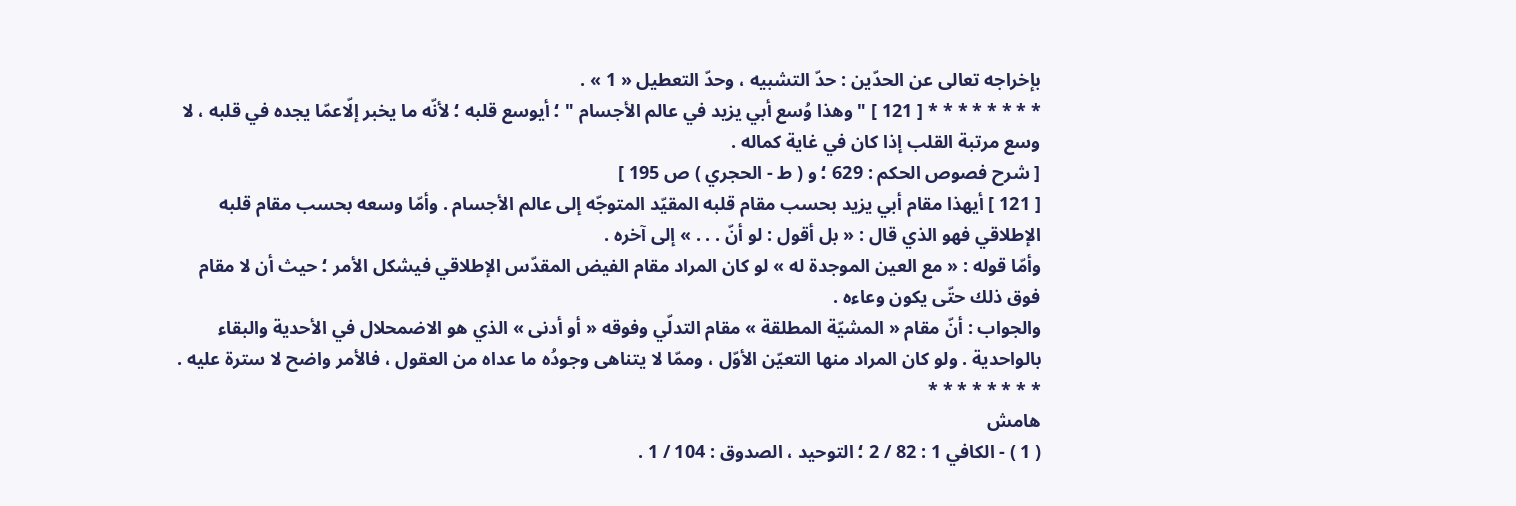بإخراجه تعالى عن الحدّين : حدّ التشبيه ، وحدّ التعطيل « 1 » .
* * * * * * * * [ 121 ] " وهذا وُسع أبي يزيد في عالم الأجسام " ؛ أيوسع قلبه ؛ لأنّه ما يخبر إلّاعمّا يجده في قلبه ، لا وسع مرتبة القلب إذا كان في غاية كماله .
[ شرح فصوص الحكم : 629 ؛ و ( ط - الحجري ) ص 195 ]
[ 121 ] أيهذا مقام أبي يزيد بحسب مقام قلبه المقيّد المتوجّه إلى عالم الأجسام . وأمّا وسعه بحسب مقام قلبه الإطلاقي فهو الذي قال : « بل أقول : لو أنّ . . . » إلى آخره .
وأمّا قوله : « مع العين الموجدة له » لو كان المراد مقام الفيض المقدّس الإطلاقي فيشكل الأمر ؛ حيث أن لا مقام فوق ذلك حتّى يكون وعاءه .
والجواب : أنّ مقام « المشيّة المطلقة » مقام التدلّي وفوقه « أو أدنى » الذي هو الاضمحلال في الأحدية والبقاء بالواحدية . ولو كان المراد منها التعيّن الأوّل ، وممّا لا يتناهى وجودُه ما عداه من العقول ، فالأمر واضح لا سترة عليه .
* * * * * * * *
هامش
( 1 ) - الكافي 1 : 82 / 2 ؛ التوحيد ، الصدوق : 104 / 1 .